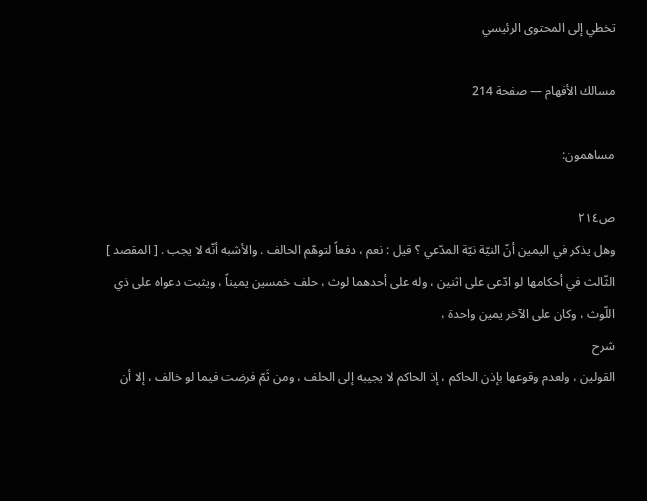تخطي إلى المحتوى الرئيسي

مسالك الأفهام — صفحة 214

مساهمون:

ص٢١٤
وهل يذكر في اليمين أنّ النيّة نيّة المدّعي ؟ قيل : نعم ، دفعاً لتوهّم الحالف . والأشبه أنّه لا يجب . [ المقصد ] الثّالث في أحكامها لو ادّعى على اثنين ، وله على أحدهما لوث ، حلف خمسين يميناً ، ويثبت دعواه على ذي اللّوث ، وكان على الآخر يمين واحدة ،
شرح
القولين ، ولعدم وقوعها بإذن الحاكم ، إذ الحاكم لا يجيبه إلى الحلف ، ومن ثَمّ فرضت فيما لو خالف ، إلا أن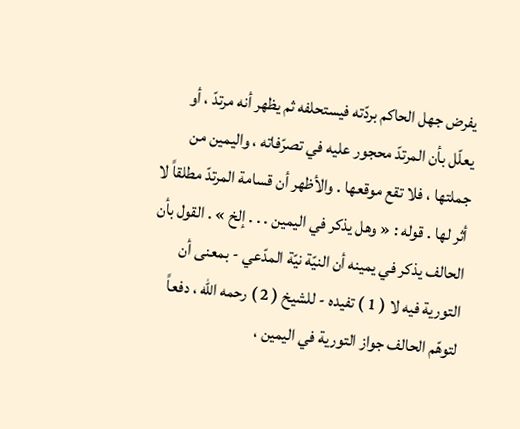يفرض جهل الحاكم بردّته فيستحلفه ثم يظهر أنه مرتدّ ، أو يعلّل بأن المرتدّ محجور عليه في تصرّفاته ، واليمين من جملتها ، فلا تقع موقعها . والأظهر أن قسامة المرتدّ مطلقاً لا أثر لها . قوله : « وهل يذكر في اليمين . . . إلخ » . القول بأن الحالف يذكر في يمينه أن النيّة نيّة المدّعي - بمعنى أن التورية فيه لا ( 1 ) تفيده - للشيخ ( 2 ) رحمه الله ، دفعاً لتوهّم الحالف جواز التورية في اليمين ،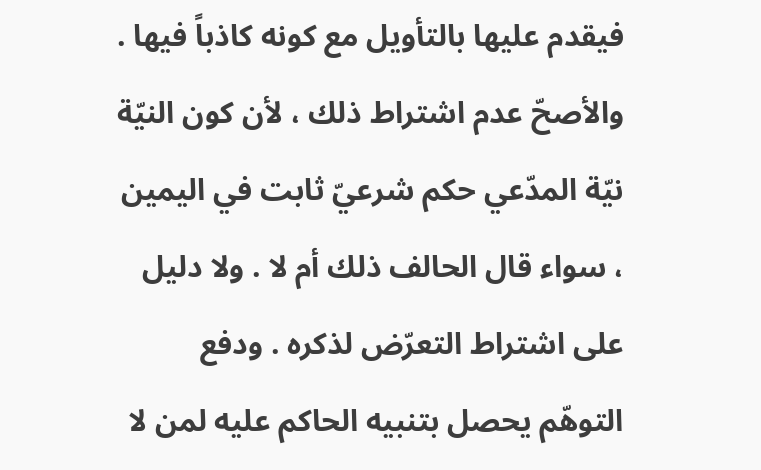فيقدم عليها بالتأويل مع كونه كاذباً فيها . والأصحّ عدم اشتراط ذلك ، لأن كون النيّة نيّة المدّعي حكم شرعيّ ثابت في اليمين ، سواء قال الحالف ذلك أم لا . ولا دليل على اشتراط التعرّض لذكره . ودفع التوهّم يحصل بتنبيه الحاكم عليه لمن لا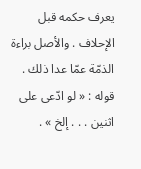يعرف حكمه قبل الإحلاف . والأصل براءة الذمّة عمّا عدا ذلك . قوله : « لو ادّعى على اثنين . . . إلخ » .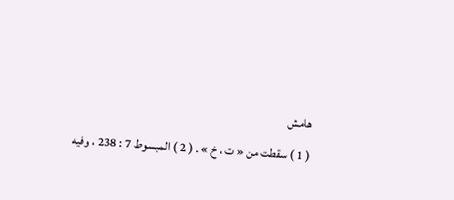هامش
( 1 ) سقطت من « ت ، خ » . ( 2 ) المبسوط 7 : 238 ، وفيه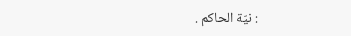: نيّة الحاكم .